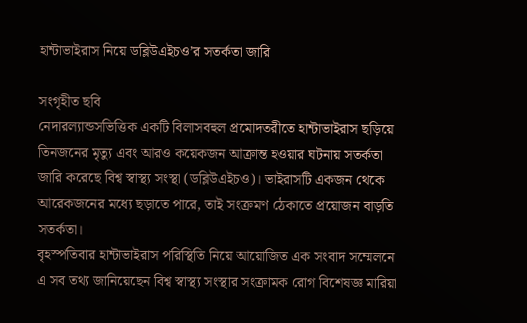হান্টাভাইরাস নিয়ে ডব্লিউএইচও’র সতর্কতা জারি

সংগৃহীত ছবি
নেদারল্যান্ডসভিত্তিক একটি বিলাসবহুল প্রমোদতরীতে হান্টাভাইরাস ছড়িয়ে তিনজনের মৃত্যু এবং আরও কয়েকজন আক্রান্ত হওয়ার ঘটনায় সতর্কতা জারি করেছে বিশ্ব স্বাস্থ্য সংস্থা (ডব্লিউএইচও)। ভাইরাসটি একজন থেকে আরেকজনের মধ্যে ছড়াতে পারে, তাই সংক্রমণ ঠেকাতে প্রয়োজন বাড়তি সতর্কতা।
বৃহস্পতিবার হান্টাভাইরাস পরিস্থিতি নিয়ে আয়োজিত এক সংবাদ সম্মেলনে এ সব তথ্য জানিয়েছেন বিশ্ব স্বাস্থ্য সংস্থার সংক্রামক রোগ বিশেষজ্ঞ মারিয়া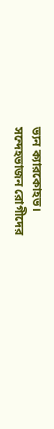ভ্যন ক্যারকোহভ।
সন্দেহভাজন রোগীদের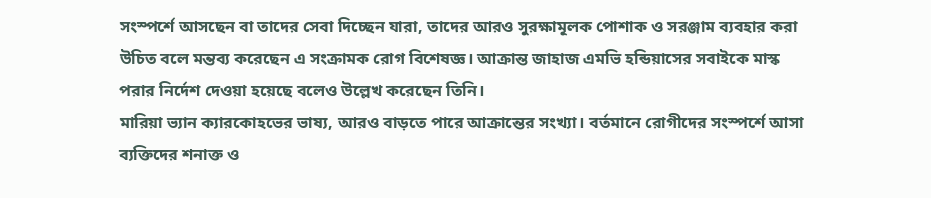সংস্পর্শে আসছেন বা তাদের সেবা দিচ্ছেন যারা, তাদের আরও সুরক্ষামূলক পোশাক ও সরঞ্জাম ব্যবহার করা উচিত বলে মন্তব্য করেছেন এ সংক্রামক রোগ বিশেষজ্ঞ। আক্রান্ত জাহাজ এমভি হন্ডিয়াসের সবাইকে মাস্ক পরার নির্দেশ দেওয়া হয়েছে বলেও উল্লেখ করেছেন তিনি।
মারিয়া ভ্যান ক্যারকোহভের ভাষ্য, আরও বাড়তে পারে আক্রান্তের সংখ্যা। বর্তমানে রোগীদের সংস্পর্শে আসা ব্যক্তিদের শনাক্ত ও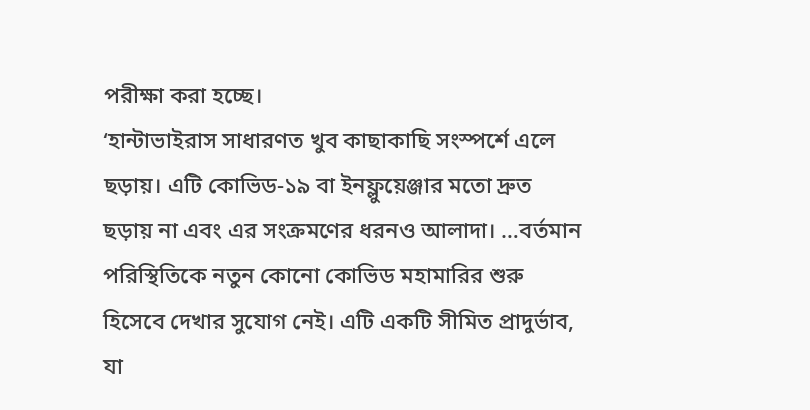পরীক্ষা করা হচ্ছে।
‘হান্টাভাইরাস সাধারণত খুব কাছাকাছি সংস্পর্শে এলে ছড়ায়। এটি কোভিড-১৯ বা ইনফ্লুয়েঞ্জার মতো দ্রুত ছড়ায় না এবং এর সংক্রমণের ধরনও আলাদা। …বর্তমান পরিস্থিতিকে নতুন কোনো কোভিড মহামারির শুরু হিসেবে দেখার সুযোগ নেই। এটি একটি সীমিত প্রাদুর্ভাব, যা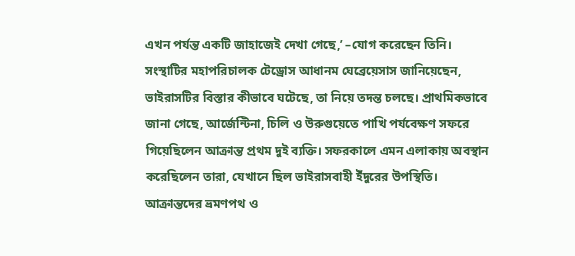এখন পর্যন্ত একটি জাহাজেই দেখা গেছে,’ –যোগ করেছেন তিনি।
সংস্থাটির মহাপরিচালক টেড্রোস আধানম ঘেব্রেয়েসাস জানিয়েছেন, ভাইরাসটির বিস্তার কীভাবে ঘটেছে, তা নিয়ে তদন্ত চলছে। প্রাথমিকভাবে জানা গেছে, আর্জেন্টিনা, চিলি ও উরুগুয়েতে পাখি পর্যবেক্ষণ সফরে গিয়েছিলেন আক্রান্ত প্রথম দুই ব্যক্তি। সফরকালে এমন এলাকায় অবস্থান করেছিলেন তারা, যেখানে ছিল ভাইরাসবাহী ইঁদুরের উপস্থিতি।
আক্রান্তদের ভ্রমণপথ ও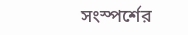সংস্পর্শের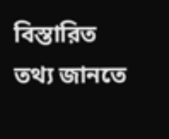বিস্তারিত তথ্য জানতে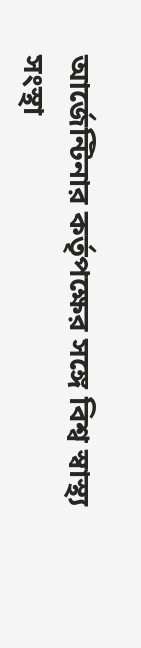আর্জেন্টিনার কর্তৃপক্ষের সঙ্গে বিশ্ব স্বাস্থ্য সংস্থা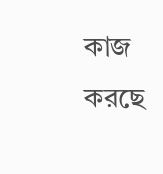কাজ করছে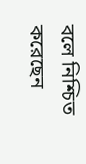বলে নিশ্চিত করেছেন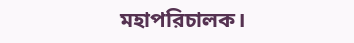মহাপরিচালক।